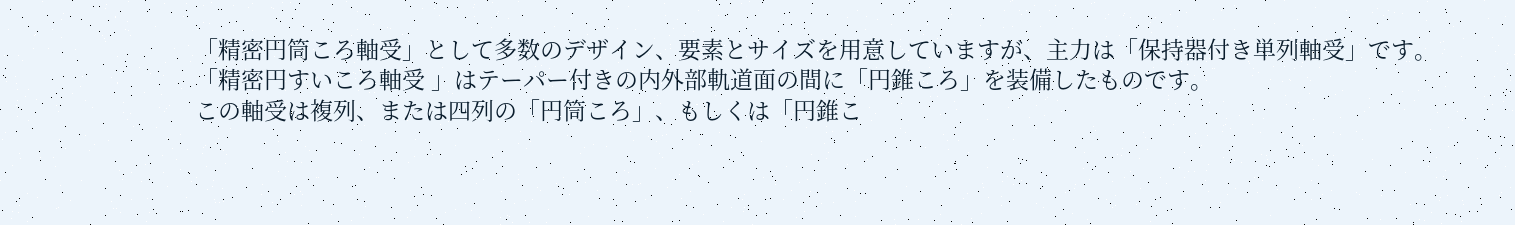「精密円筒ころ軸受」として多数のデザイン、要素とサイズを用意していますが、主力は「保持器付き単列軸受」です。
「精密円すいころ軸受 」はテーパー付きの内外部軌道面の間に「円錐ころ」を装備したものです。
この軸受は複列、または四列の「円筒ころ」、もしくは「円錐こ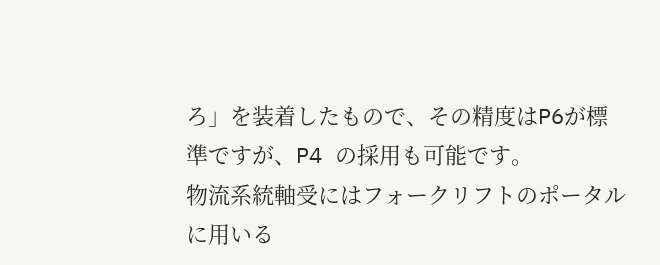ろ」を装着したもので、その精度はP6が標準ですが、P4 の採用も可能です。
物流系統軸受にはフォークリフトのポータルに用いる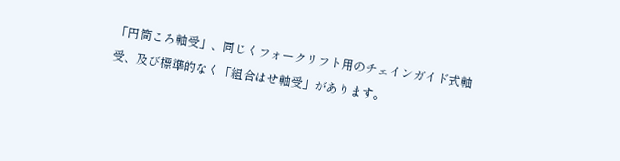「円筒ころ軸受」、同じくフォークリフト用のチェインガイド式軸受、及び標準的なく「組合はせ軸受」があります。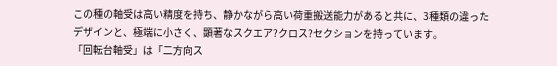この種の軸受は高い精度を持ち、静かながら高い荷重搬送能力があると共に、3種類の違ったデザインと、極端に小さく、顕著なスクエア?クロス?セクションを持っています。
「回転台軸受」は「二方向ス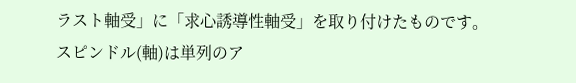ラスト軸受」に「求心誘導性軸受」を取り付けたものです。
スピンドル(軸)は単列のア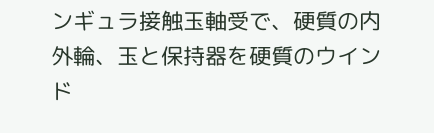ンギュラ接触玉軸受で、硬質の内外輪、玉と保持器を硬質のウインド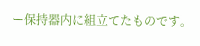ー保持器内に組立てたものです。